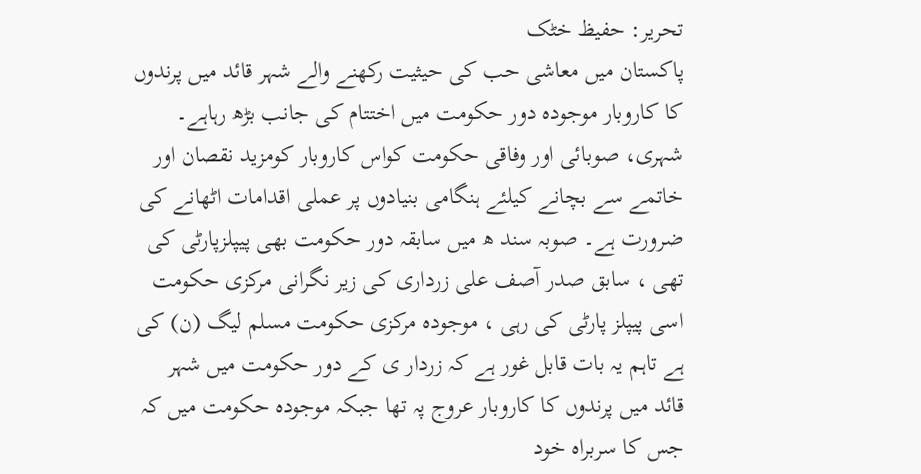تحریر: حفیظ خٹک
پاکستان میں معاشی حب کی حیثیت رکھنے والے شہر قائد میں پرندوں کا کاروبار موجودہ دور حکومت میں اختتام کی جانب بڑھ رہاہے۔ شہری، صوبائی اور وفاقی حکومت کواس کاروبار کومزید نقصان اور خاتمے سے بچانے کیلئے ہنگامی بنیادوں پر عملی اقدامات اٹھانے کی ضرورت ہے۔ صوبہ سند ھ میں سابقہ دور حکومت بھی پیپلزپارٹی کی تھی ، سابق صدر آصف علی زرداری کی زیر نگرانی مرکزی حکومت اسی پیپلز پارٹی کی رہی ، موجودہ مرکزی حکومت مسلم لیگ (ن) کی ہے تاہم یہ بات قابل غور ہے کہ زردار ی کے دور حکومت میں شہر قائد میں پرندوں کا کاروبار عروج پہ تھا جبکہ موجودہ حکومت میں کہ جس کا سربراہ خود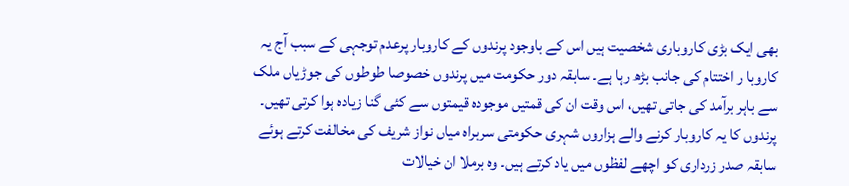بھی ایک بڑی کاروباری شخصیت ہیں اس کے باوجود پرندوں کے کاروبار پرعدم توجہی کے سبب آج یہ کاروبا ر اختتام کی جانب بڑھ رہا ہے۔ سابقہ دور حکومت میں پرندوں خصوصا طوطوں کی جوڑیاں ملک سے باہر برآمد کی جاتی تھیں، اس وقت ان کی قمتیں موجودہ قیمتوں سے کئی گنا زیادہ ہوا کرتی تھیں۔ پرندوں کا یہ کاروبار کرنے والے ہزاروں شہری حکومتی سربراہ میاں نواز شریف کی مخالفت کرتے ہوئے سابقہ صدر زرداری کو اچھے لفظوں میں یاد کرتے ہیں۔ وہ برملا ان خیالات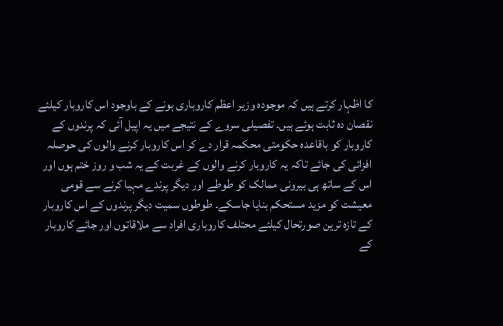کا اظہار کرتے ہیں کہ موجودہ وزیر اعظم کاروباری ہونے کے باوجود اس کاروبار کیلئے نقصان دہ ثابت ہوئے ہیں۔ تفصیلی سروے کے نتیجے میں یہ اپیل آئی کہ پرندوں کے کاروبار کو باقاعدہ حکومتی محکمہ قرار دے کر اس کاروبار کرنے والوں کی حوصلہ افزائی کی جائے تاکہ یہ کاروبار کرنے والوں کے غربت کے یہ شب و روز ختم ہوں اور اس کے ساتھ ہی بیرونی ممالک کو طوطے اور دیگر پرندے مہیا کرنے سے قومی معیشت کو مزید مستحکم بنایا جاسکے۔ طوطوں سمیت دیگر پرندوں کے اس کاروبار کے تازہ ترین صورتحال کیلئے محتلف کاروباری افراد سے ملاقاتوں اور جائے کاروبار کے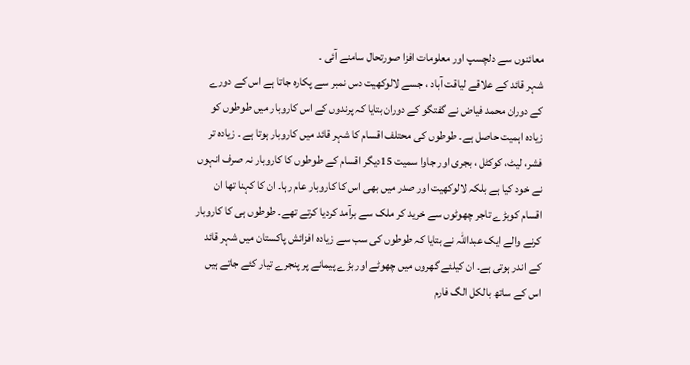معائنوں سے دلچسپ اور معلومات افزا صورتحال سامنے آئی ۔
شہر قائد کے علاقے لیاقت آباد ، جسے لالوکھیت دس نمبر سے پکارہ جاتا ہے اس کے دورے کے دوران محمد فیاض نے گفتگو کے دوران بتایا کہ پرندوں کے اس کاروبار میں طوطوں کو زیادہ اہمیت حاصل ہے۔ طوطوں کی محتلف اقسام کا شہر قائد میں کاروبار ہوتا ہے ۔ زیادہ تر فشر، لیٹ، کوکٹل ، بجری اور جاوا سمیت 15دیگر اقسام کے طوطوں کا کاروبار نہ صرف انہوں نے خود کیا ہے بلکہ لالوکھیت اور صدر میں بھی اس کا کاروبار عام رہا۔ ان کا کہنا تھا ان اقسام کوبڑے تاجر چھوٹوں سے خرید کر ملک سے برآمد کردیا کرتے تھے۔ طوطوں ہی کا کاروبار کرنے والے ایک عبداللہ نے بتایا کہ طوطوں کی سب سے زیادہ افزائش پاکستان میں شہر قائد کے اندر ہوتی ہے۔ ان کیلئے گھروں میں چھوٹے اور بڑے پیمانے پر پنجرے تیار کئے جاتے ہیں اس کے ساتھ بالکل الگ فارم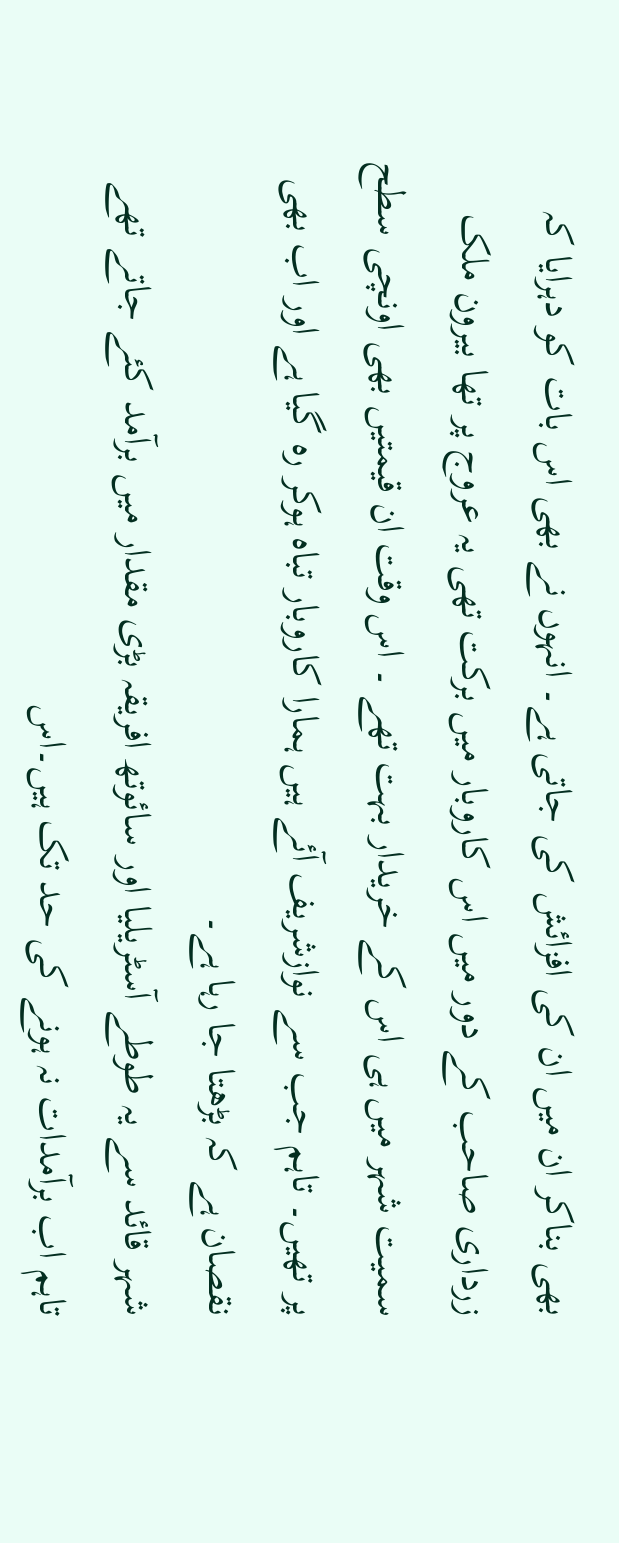بھی بناکر ان میں ان کی افزائش کی جاتی ہے۔ انہوں نے بھی اس بات کو دہرایا کہ زرداری صاحب کے دور میں اس کاروبار میں برکت تھی یہ عروج پر تھا بیرون ملک سمیت شہر میں ہی اس کے خریدار بہت تھے ۔ اس وقت ان قیمتیں بھی اونچی سطح پر تھیں۔ تاہم جب سے نوازشریف آئے ہیں ہمارا کاروبار تباہ ہوکر رہ گیا ہے اور اب بھی نقصان ہے کہ بڑھتا جا رہا ہے۔
شہر قائد سے یہ طوطے آسٹریلیا اور سائوتھ افریقہ بڑی مقدار میں برآمد کئے جاتے تھے تاہم اب برآمدات نہ ہونے کی حد تک ہیں۔اس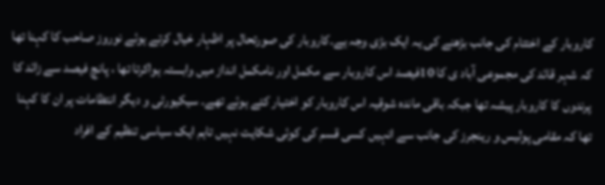کاروبار کے اختتام کی جانب بڑھنے کی یہ ایک بڑی وجہ ہے۔کاروبار کی صورتحال پر اظہار خیال کرتے ہوئے نوروز صاحب کا کہنا تھا کہ شہر قائد کی مجموعی آباد ی کا 10فیصد اس کاروبار سے مکمل اور نامکمل انداز میں وابستہ ہواکرتا تھا ، پانچ فیصد سے زائد کا پرندوں کا کاروبار پیشہ تھا جبکہ باقی ماندہ شوقیہ اس کاروبار کو اختیار کئے ہوئے تھے۔ سیکیورٹی و دیگر انتظامات پر ان کا کہنا تھا کہ مقامی پولیس و رینجرز کی جانب سے انہیں کسی قسم کی کوئی شکایت نہیں تاہم ایک سیاسی تنظیم کے افراد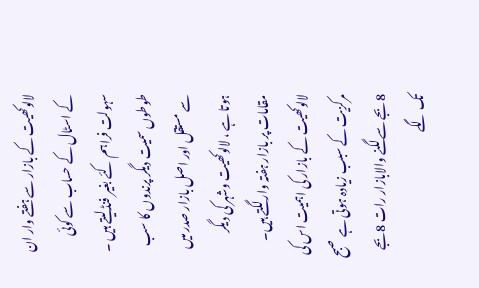لالوکھیت کے بازار سے ہفتے وار ان کے اسٹال کے حساب سے کوئی سہولت فراہم کئے بغیر فنڈلیتے ہیں ۔ طوطوں سمیت دیگر پرندوں کا سب سے مستقل اور اصل بازار صدر میں ہوتا ہے ، لالوکھیت وشہر کی دیگر مقامات پر بازار ہفتہ وار لگتے ہیں۔ لالوکھیت کے بازار کی اہمیت اس کی مرکزیت کے سبب زیادہ ہوتی ہے صبح 8بجے سے لگنے والابازار رات 8بجے تک لگے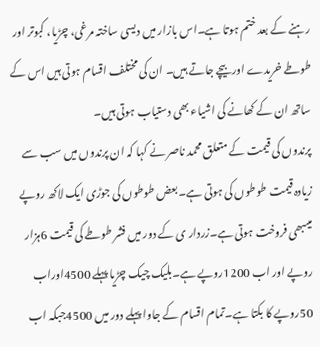رہنے کے بعد ختم ہوتا ہے۔اس بازار میں دیسی ساختہ مرغی، چڑیا، کبوتر اور طوطے خریدے اور بیچے جاتے ہیں۔ ان کی مختلف اقسام ہوتی ہیں اس کے ساتھ ان کے کھانے کی اشیاء بھی دستیاب ہوتی ہیں۔
پرندوں کی قیمت کے متعلق محمد ناصر نے کہا کہ ان پرندوں میں سب سے زیادہ قیمت طوطوں کی ہوتی ہے۔بعض طوطوں کی جوڑی ایک لاکھ روپے میںبھی فروخت ہوتی ہے۔زردار ی کے دور میں فشر طوطے کی قیمت 6ہزار روپے اور اب 1200روپے ہے۔بلیک چیک چڑیا پہلے 4500اوراب 50روپے کا بکتا ہے۔تمام اقسام کے جاوا پہلے دور میں 4500جبکہ اب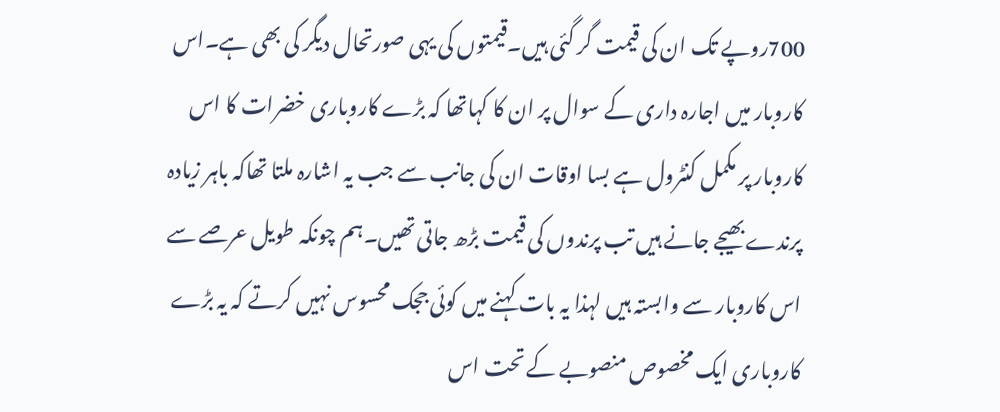700روپے تک ان کی قیمت گر گئی ہیں۔قیمتوں کی یہی صورتحال دیگر کی بھی ہے۔اس کاروبار میں اجارہ داری کے سوال پر ان کا کہاتھا کہ بڑے کاروباری خضرات کا اس کاروبار پر مکمل کنٹرول ہے بسا اوقات ان کی جانب سے جب یہ اشارہ ملتا تھاکہ باہر زیادہ پرندے بھیجے جانے ہیں تب پرندوں کی قیمت بڑھ جاتی تھیں۔ہم چونکہ طویل عرصے سے اس کاروبار سے وابستہ ہیں لہذا یہ بات کہنے میں کوئی ججک محسوس نہیں کرتے کہ یہ بڑے کاروباری ایک مخصوص منصوبے کے تحت اس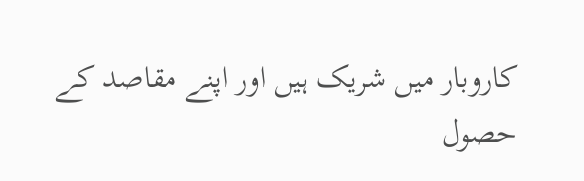کاروبار میں شریک ہیں اور اپنے مقاصد کے حصول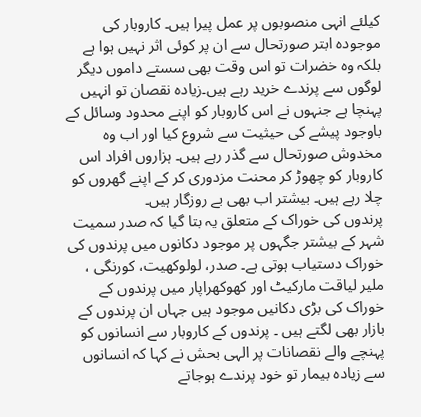کیلئے انہی منصوبوں پر عمل پیرا ہیں۔ کاروبار کی موجودہ ابتر صورتحال سے ان پر کوئی اثر نہیں ہوا ہے بلکہ وہ خضرات تو اس وقت بھی سستے داموں دیگر لوگوں سے پرندے خرید رہے ہیں۔زیادہ نقصان تو انہیں پہنچا ہے جنہوں نے اس کاروبار کو اپنے محدود وسائل کے باوجود پیشے کی حیثیت سے شروع کیا اور اب وہ مخدوش صورتحال سے گذر رہے ہیں۔ ہزاروں افراد اس کاروبار کو چھوڑ کر محنت مزدوری کر کے اپنے گھروں کو چلا رہے ہیں۔ بیشتر اب بھی بے روزگار ہیں۔
پرندوں کی خوراک کے متعلق یہ بتا گیا کہ صدر سمیت شہر کے بیشتر جگہوں پر موجود دکانوں میں پرندوں کی خوراک دستیاب ہوتی ہے۔ صدر، لولوکھیت، کورنگی ، ملیر لیاقت مارکیٹ اور کھوکھراپار میں پرندوں کے خوراک کی بڑی دکانیں موجود ہیں جہاں ان پرندوں کے بازار بھی لگتے ہیں ۔ پرندوں کے کاروبار سے انسانوں کو پہنچے والے نقصانات پر الہی بحش نے کہا کہ انسانوں سے زیادہ بیمار تو خود پرندے ہوجاتے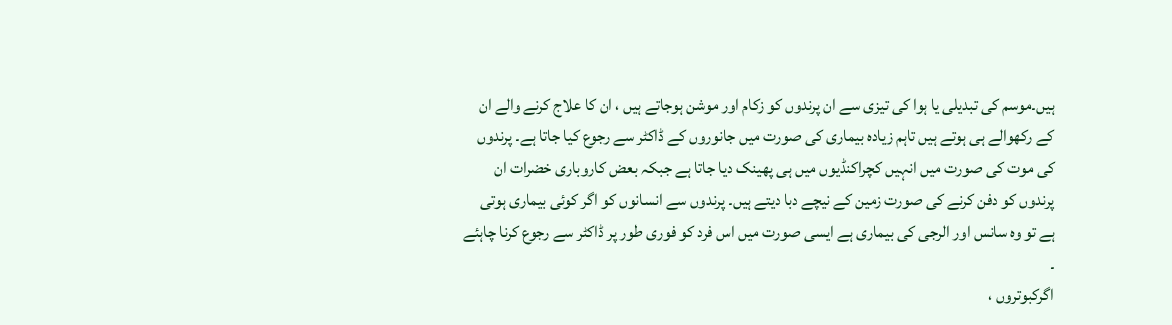ہیں۔موسم کی تبدیلی یا ہوا کی تیزی سے ان پرندوں کو زکام اور موشن ہوجاتے ہیں ، ان کا علاج کرنے والے ان کے رکھوالے ہی ہوتے ہیں تاہم زیادہ بیماری کی صورت میں جانوروں کے ڈاکٹر سے رجوع کیا جاتا ہے۔ پرندوں کی موت کی صورت میں انہیں کچراکنڈیوں میں ہی پھینک دیا جاتا ہے جبکہ بعض کاروباری خضرات ان پرندوں کو دفن کرنے کی صورت زمین کے نیچے دبا دیتے ہیں۔ پرندوں سے انسانوں کو اگر کوئی بیماری ہوتی ہے تو وہ سانس اور الرجی کی بیماری ہے ایسی صورت میں اس فرد کو فوری طور پر ڈاکٹر سے رجوع کرنا چاہئے ۔
اگرکبوتروں ،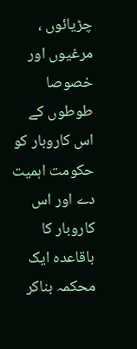چڑیائوں ، مرغیوں اور خصوصا طوطوں کے اس کاروبار کو حکومت اہمیت دے اور اس کاروبار کا باقاعدہ ایک محکمہ بناکر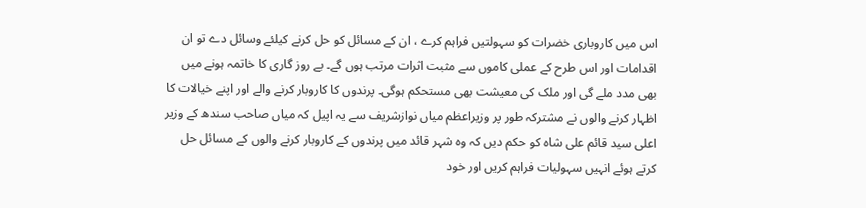اس میں کاروباری خضرات کو سہولتیں فراہم کرے ، ان کے مسائل کو حل کرنے کیلئے وسائل دے تو ان اقدامات اور اس طرح کے عملی کاموں سے مثبت اثرات مرتب ہوں گے۔ بے روز گاری کا خاتمہ ہونے میں بھی مدد ملے گی اور ملک کی معیشت بھی مستحکم ہوگی۔ پرندوں کا کاروبار کرنے والے اور اپنے خیالات کا اظہار کرنے والوں نے مشترکہ طور پر وزیراعظم میاں نوازشریف سے یہ اپیل کہ میاں صاحب سندھ کے وزیر اعلی سید قائم علی شاہ کو حکم دیں کہ وہ شہر قائد میں پرندوں کے کاروبار کرنے والوں کے مسائل حل کرتے ہوئے انہیں سہولیات فراہم کریں اور خود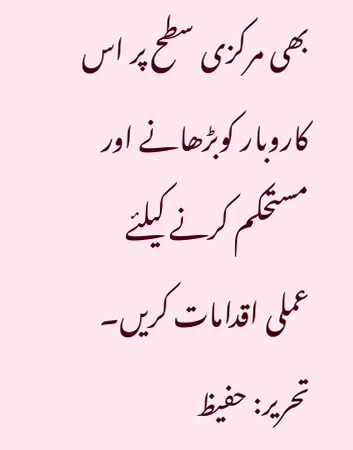بھی مرکزی سطح پر اس کاروبار کوبڑھانے اور مستحکم کرنے کیلئے عملی اقدامات کریں۔
تحریر: حفیظ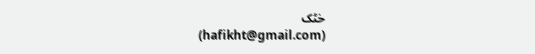خٹک
(hafikht@gmail.com)